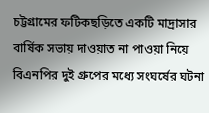চট্টগ্রামের ফটিকছড়িতে একটি মাদ্রাসার বার্ষিক সভায় দাওয়াত না পাওয়া নিয়ে বিএনপির দুই গ্রুপের মধ্যে সংঘর্ষের ঘটনা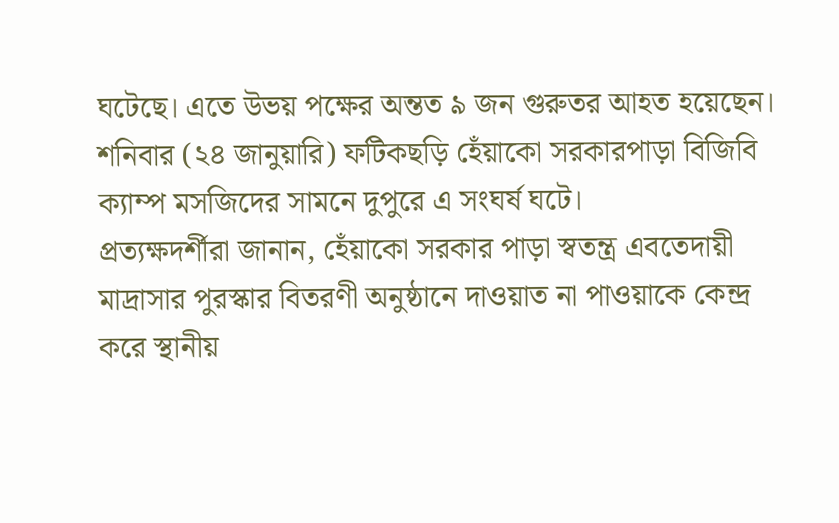ঘটেছে। এতে উভয় পক্ষের অন্তত ৯ জন গুরুতর আহত হয়েছেন।
শনিবার (২৪ জানুয়ারি) ফটিকছড়ি হেঁয়াকো সরকারপাড়া বিজিবি ক্যাম্প মসজিদের সামনে দুপুরে এ সংঘর্ষ ঘটে।
প্রত্যক্ষদর্শীরা জানান, হেঁয়াকো সরকার পাড়া স্বতন্ত্র এবতেদায়ী মাদ্রাসার পুরস্কার বিতরণী অনুষ্ঠানে দাওয়াত না পাওয়াকে কেন্দ্র করে স্থানীয়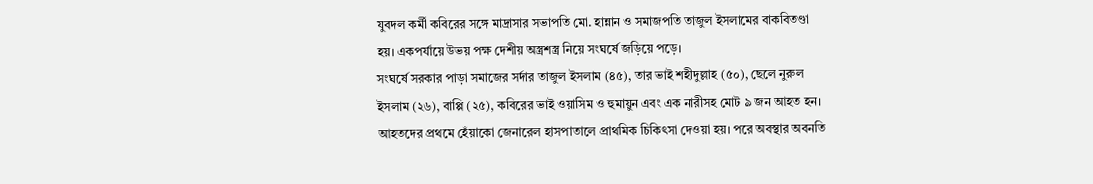যুবদল কর্মী কবিরের সঙ্গে মাদ্রাসার সভাপতি মো. হান্নান ও সমাজপতি তাজুল ইসলামের বাকবিতণ্ডা হয়। একপর্যায়ে উভয় পক্ষ দেশীয় অস্ত্রশস্ত্র নিয়ে সংঘর্ষে জড়িয়ে পড়ে।
সংঘর্ষে সরকার পাড়া সমাজের সর্দার তাজুল ইসলাম (৪৫), তার ভাই শহীদুল্লাহ (৫০), ছেলে নুরুল ইসলাম (২৬), বাপ্পি (২৫), কবিরের ভাই ওয়াসিম ও হুমায়ুন এবং এক নারীসহ মোট ৯ জন আহত হন। আহতদের প্রথমে হেঁয়াকো জেনারেল হাসপাতালে প্রাথমিক চিকিৎসা দেওয়া হয়। পরে অবস্থার অবনতি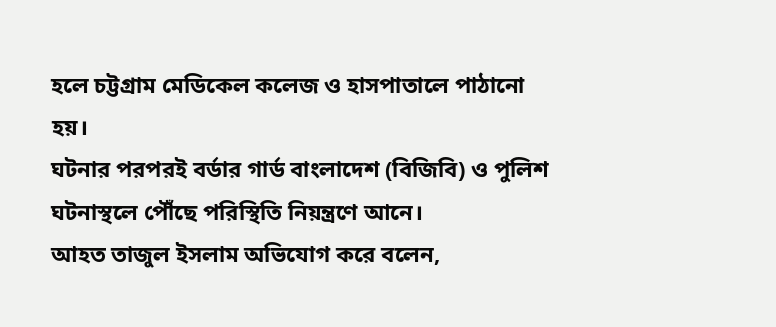হলে চট্টগ্রাম মেডিকেল কলেজ ও হাসপাতালে পাঠানো হয়।
ঘটনার পরপরই বর্ডার গার্ড বাংলাদেশ (বিজিবি) ও পুলিশ ঘটনাস্থলে পৌঁছে পরিস্থিতি নিয়ন্ত্রণে আনে।
আহত তাজুল ইসলাম অভিযোগ করে বলেন,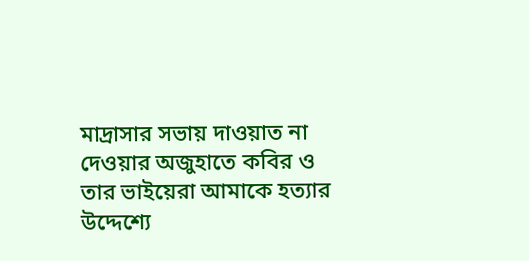মাদ্রাসার সভায় দাওয়াত না দেওয়ার অজুহাতে কবির ও তার ভাইয়েরা আমাকে হত্যার উদ্দেশ্যে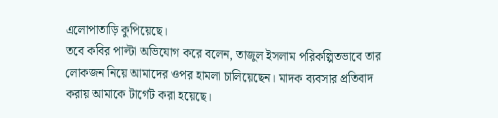এলোপাতাড়ি কুপিয়েছে।
তবে কবির পাল্টা অভিযোগ করে বলেন, তাজুল ইসলাম পরিকল্পিতভাবে তার লোকজন নিয়ে আমাদের ওপর হামলা চালিয়েছেন। মাদক ব্যবসার প্রতিবাদ করায় আমাকে টার্গেট করা হয়েছে।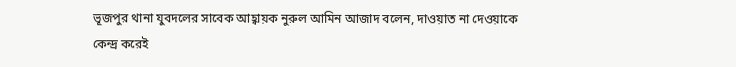ভূজপুর থানা যুবদলের সাবেক আহ্বায়ক নুরুল আমিন আজাদ বলেন, দাওয়াত না দেওয়াকে কেন্দ্র করেই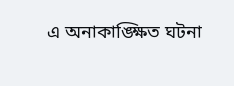এ অনাকাঙ্ক্ষিত ঘটনা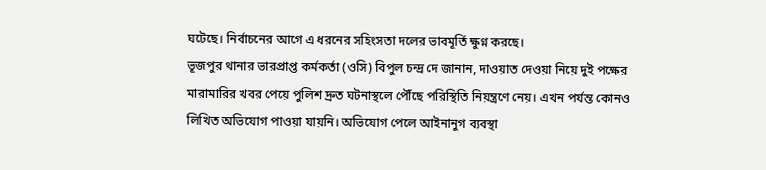ঘটেছে। নির্বাচনের আগে এ ধরনের সহিংসতা দলের ভাবমূর্তি ক্ষুণ্ন করছে।
ভূজপুর থানার ভারপ্রাপ্ত কর্মকর্তা (ওসি) বিপুল চন্দ্র দে জানান, দাওয়াত দেওয়া নিয়ে দুই পক্ষের মারামারির খবর পেয়ে পুলিশ দ্রুত ঘটনাস্থলে পৌঁছে পরিস্থিতি নিয়ন্ত্রণে নেয়। এখন পর্যন্ত কোনও লিখিত অভিযোগ পাওয়া যায়নি। অভিযোগ পেলে আইনানুগ ব্যবস্থা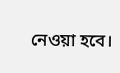নেওয়া হবে।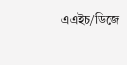এএইচ/ডিজে